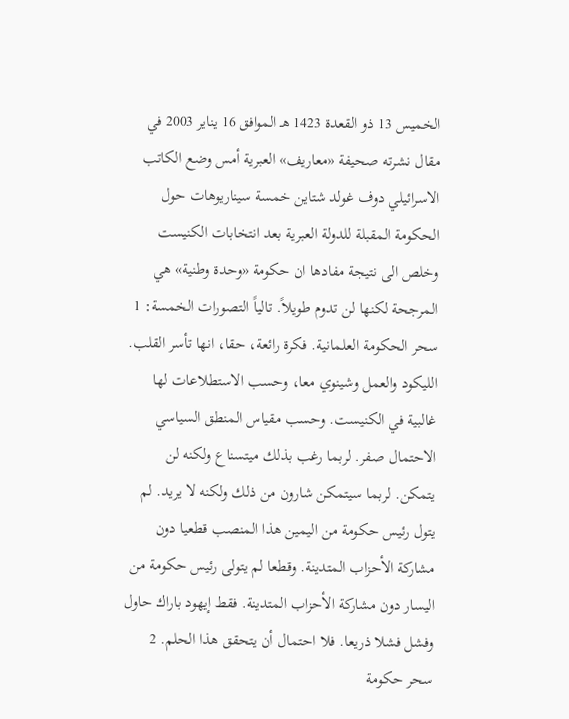الخميس 13 ذو القعدة 1423 هـ الموافق 16 يناير 2003 في مقال نشرته صحيفة «معاريف» العبرية أمس وضع الكاتب الاسرائيلي دوف غولد شتاين خمسة سيناريوهات حول الحكومة المقبلة للدولة العبرية بعد انتخابات الكنيست وخلص الى نتيجة مفادها ان حكومة «وحدة وطنية» هي المرجحة لكنها لن تدوم طويلاً. تالياً التصورات الخمسة: 1 سحر الحكومة العلمانية. فكرة رائعة، حقا، انها تأسر القلب. الليكود والعمل وشينوي معا، وحسب الاستطلاعات لها غالبية في الكنيست. وحسب مقياس المنطق السياسي الاحتمال صفر. لربما رغب بذلك ميتسناع ولكنه لن يتمكن. لربما سيتمكن شارون من ذلك ولكنه لا يريد. لم يتول رئيس حكومة من اليمين هذا المنصب قطعيا دون مشاركة الأحزاب المتدينة. وقطعا لم يتولى رئيس حكومة من اليسار دون مشاركة الأحزاب المتدينة. فقط إيهود باراك حاول وفشل فشلا ذريعا. فلا احتمال أن يتحقق هذا الحلم. 2 سحر حكومة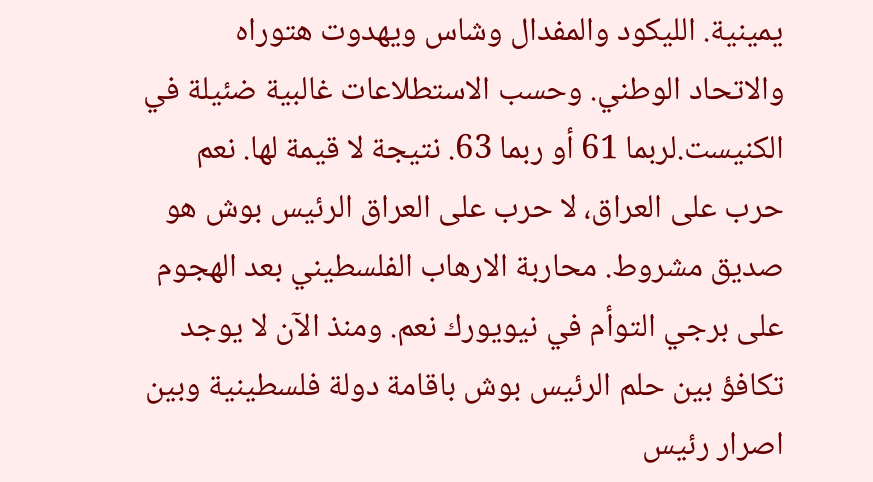يمينية. الليكود والمفدال وشاس ويهدوت هتوراه والاتحاد الوطني. وحسب الاستطلاعات غالبية ضئيلة في الكنيست.لربما 61 أو ربما 63. نتيجة لا قيمة لها. نعم حرب على العراق، لا حرب على العراق الرئيس بوش هو صديق مشروط. محاربة الارهاب الفلسطيني بعد الهجوم على برجي التوأم في نيويورك نعم. ومنذ الآن لا يوجد تكافؤ بين حلم الرئيس بوش باقامة دولة فلسطينية وبين اصرار رئيس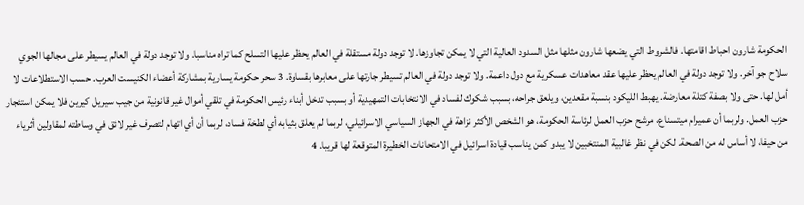الحكومة شارون احباط اقامتها. فالشروط التي يضعها شارون مثلها مثل السدود العالية التي لا يمكن تجاوزها. لا توجد دولة مستقلة في العالم يحظر عليها التسلح كما تراه مناسبا. ولا توجد دولة في العالم يسيطر على مجالها الجوي سلاح جو آخر. ولا توجد دولة في العالم يحظر عليها عقد معاهدات عسكرية مع دول داعمة. ولا توجد دولة في العالم تسيطر جارتها على معابرها بقساوة. 3 سحر حكومة يسارية بمشاركة أعضاء الكنيست العرب. حسب الاستطلاعات لا أمل لها. حتى ولا بصفة كتلة معارضة. يهبط الليكود بنسبة مقعدين، ويلعق جراحه، بسبب شكوك لفساد في الانتخابات التمهيدية أو بسبب تدخل أبناء رئيس الحكومة في تلقي أموال غير قانونية من جيب سيريل كيرين فلا يمكن استئجار حزب العمل. ولربما أن عميرام ميتسناع، مرشح حزب العمل لرئاسة الحكومة، هو الشخص الأكثر نزاهة في الجهاز السياسي الاسرائيلي، لربما لم يعلق بثيابه أي لطخة فساد، لربما أن أي اتهام لتصرف غير لائق في وساطته لمقاولين أثرياء من حيفا، لا أساس له من الصحة. لكن في نظر غالبية المنتخبين لا يبدو كمن يناسب قيادة اسرائيل في الامتحانات الخطيرة المتوقعة لها قريبا. 4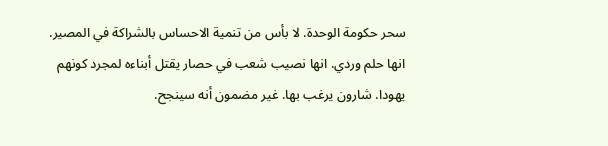سحر حكومة الوحدة. لا بأس من تنمية الاحساس بالشراكة في المصير. انها حلم وردي. انها نصيب شعب في حصار يقتل أبناءه لمجرد كونهم يهودا. شارون يرغب بها. غير مضمون أنه سينجح.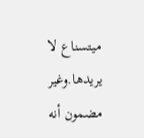ميتسناع لا يريدها.وغير مضمون أنه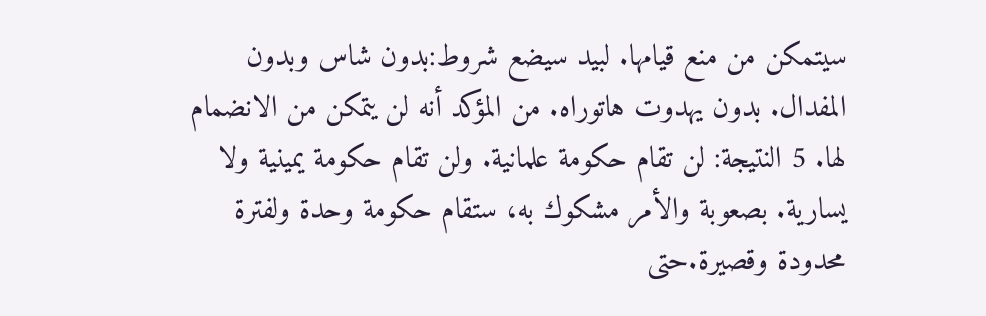سيتمكن من منع قيامها. لبيد سيضع شروط:بدون شاس وبدون المفدال. بدون يهدوت هاتوراه. من المؤكد أنه لن يتمكن من الانضمام لها. 5 النتيجة: لن تقام حكومة علمانية. ولن تقام حكومة يمينية ولا يسارية. بصعوبة والأمر مشكوك به، ستقام حكومة وحدة ولفترة محدودة وقصيرة.حتى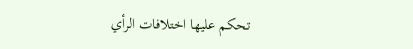تحكم عليها اختلافات الرأي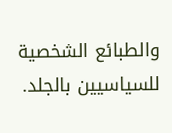والطبائع الشخصية للسياسيين بالجلد.